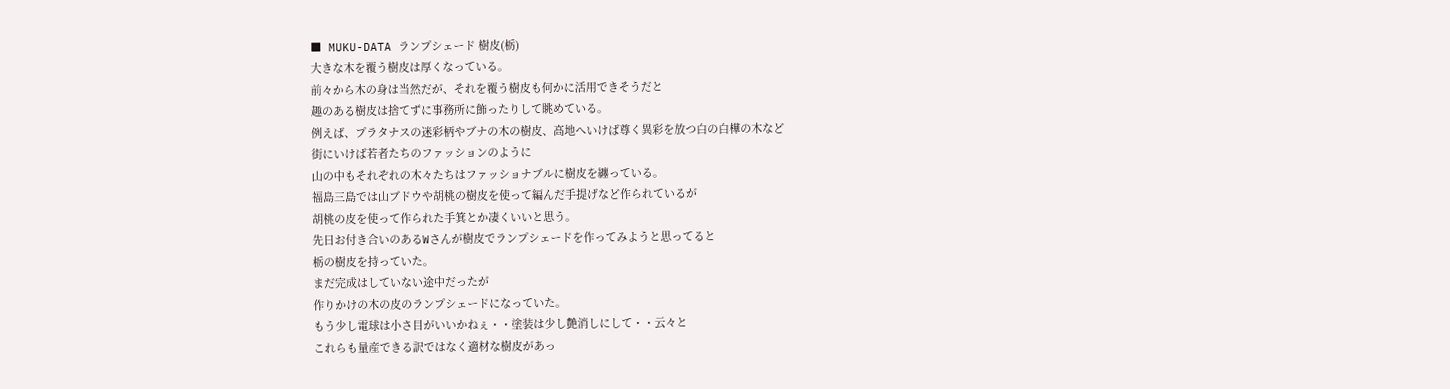■ MUKU-DATA ランプシェード 樹皮(栃)
大きな木を覆う樹皮は厚くなっている。
前々から木の身は当然だが、それを覆う樹皮も何かに活用できそうだと
趣のある樹皮は捨てずに事務所に飾ったりして眺めている。
例えば、プラタナスの迷彩柄やブナの木の樹皮、高地へいけば尊く異彩を放つ白の白樺の木など
街にいけば若者たちのファッションのように
山の中もそれぞれの木々たちはファッショナブルに樹皮を纏っている。
福島三島では山ブドウや胡桃の樹皮を使って編んだ手提げなど作られているが
胡桃の皮を使って作られた手箕とか凄くいいと思う。
先日お付き合いのあるWさんが樹皮でランプシェードを作ってみようと思ってると
栃の樹皮を持っていた。
まだ完成はしていない途中だったが
作りかけの木の皮のランプシェードになっていた。
もう少し電球は小さ目がいいかねぇ・・塗装は少し艶消しにして・・云々と
これらも量産できる訳ではなく適材な樹皮があっ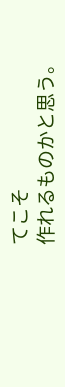てこそ
作れるものかと思う。